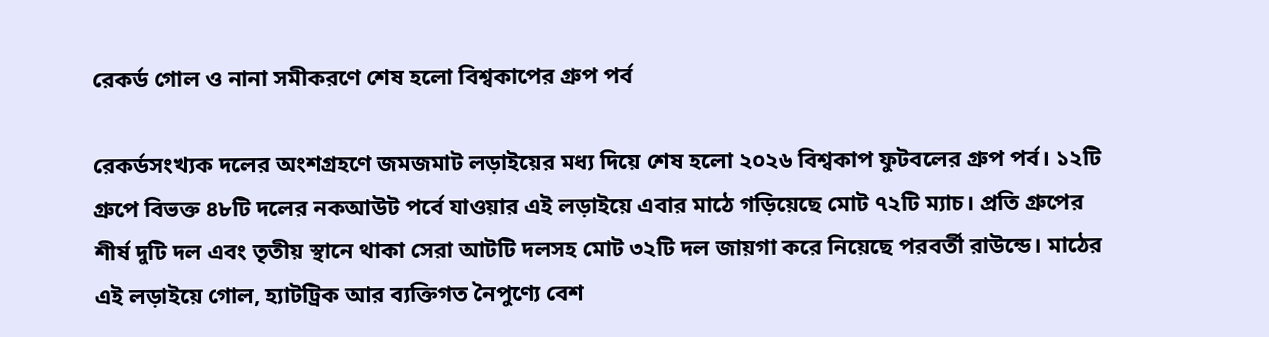রেকর্ড গোল ও নানা সমীকরণে শেষ হলো বিশ্বকাপের গ্রুপ পর্ব

রেকর্ডসংখ্যক দলের অংশগ্রহণে জমজমাট লড়াইয়ের মধ্য দিয়ে শেষ হলো ২০২৬ বিশ্বকাপ ফুটবলের গ্রুপ পর্ব। ১২টি গ্রুপে বিভক্ত ৪৮টি দলের নকআউট পর্বে যাওয়ার এই লড়াইয়ে এবার মাঠে গড়িয়েছে মোট ৭২টি ম্যাচ। প্রতি গ্রুপের শীর্ষ দুটি দল এবং তৃতীয় স্থানে থাকা সেরা আটটি দলসহ মোট ৩২টি দল জায়গা করে নিয়েছে পরবর্তী রাউন্ডে। মাঠের এই লড়াইয়ে গোল, হ্যাটট্রিক আর ব্যক্তিগত নৈপুণ্যে বেশ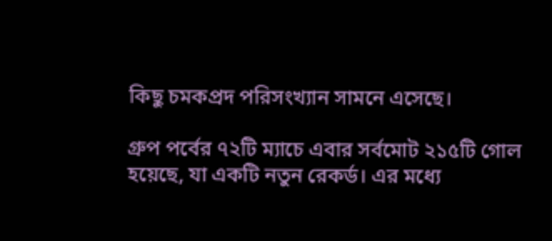কিছু চমকপ্রদ পরিসংখ্যান সামনে এসেছে।

গ্রুপ পর্বের ৭২টি ম্যাচে এবার সর্বমোট ২১৫টি গোল হয়েছে, যা একটি নতুন রেকর্ড। এর মধ্যে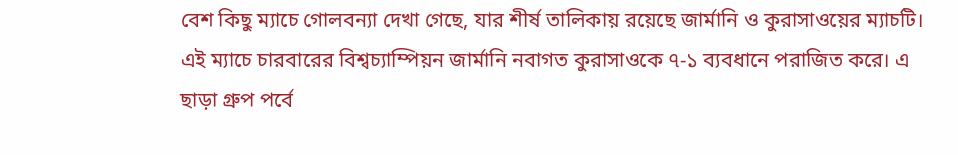বেশ কিছু ম্যাচে গোলবন্যা দেখা গেছে, যার শীর্ষ তালিকায় রয়েছে জার্মানি ও কুরাসাওয়ের ম্যাচটি। এই ম্যাচে চারবারের বিশ্বচ্যাম্পিয়ন জার্মানি নবাগত কুরাসাওকে ৭-১ ব্যবধানে পরাজিত করে। এ ছাড়া গ্রুপ পর্বে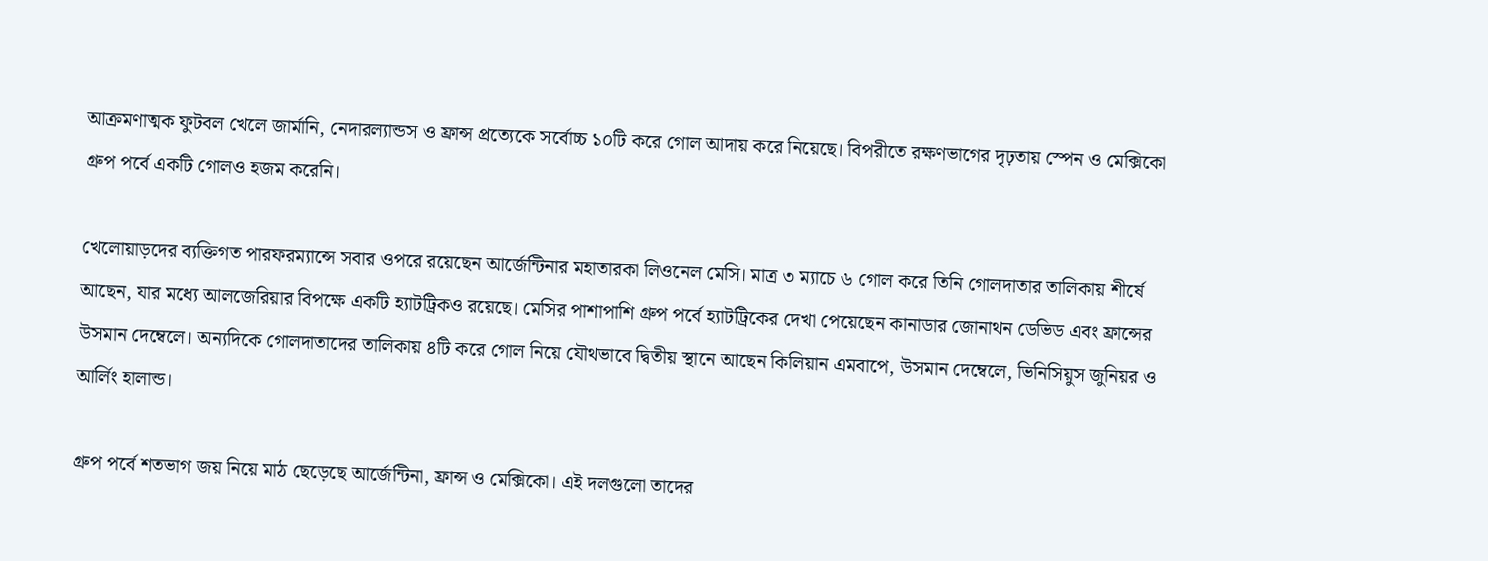আক্রমণাত্মক ফুটবল খেলে জার্মানি, নেদারল্যান্ডস ও ফ্রান্স প্রত্যেকে সর্বোচ্চ ১০টি করে গোল আদায় করে নিয়েছে। বিপরীতে রক্ষণভাগের দৃঢ়তায় স্পেন ও মেক্সিকো গ্রুপ পর্বে একটি গোলও হজম করেনি।

খেলোয়াড়দের ব্যক্তিগত পারফরম্যান্সে সবার ওপরে রয়েছেন আর্জেন্টিনার মহাতারকা লিওনেল মেসি। মাত্র ৩ ম্যাচে ৬ গোল করে তিনি গোলদাতার তালিকায় শীর্ষে আছেন, যার মধ্যে আলজেরিয়ার বিপক্ষে একটি হ্যাটট্রিকও রয়েছে। মেসির পাশাপাশি গ্রুপ পর্বে হ্যাটট্রিকের দেখা পেয়েছেন কানাডার জোনাথন ডেভিড এবং ফ্রান্সের উসমান দেম্বেলে। অন্যদিকে গোলদাতাদের তালিকায় ৪টি করে গোল নিয়ে যৌথভাবে দ্বিতীয় স্থানে আছেন কিলিয়ান এমবাপে, উসমান দেম্বেলে, ভিনিসিয়ুস জুনিয়র ও আর্লিং হালান্ড।

গ্রুপ পর্বে শতভাগ জয় নিয়ে মাঠ ছেড়েছে আর্জেন্টিনা, ফ্রান্স ও মেক্সিকো। এই দলগুলো তাদের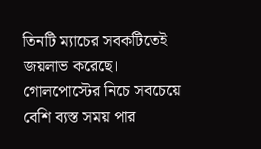তিনটি ম্যাচের সবকটিতেই জয়লাভ করেছে। গোলপোস্টের নিচে সবচেয়ে বেশি ব্যস্ত সময় পার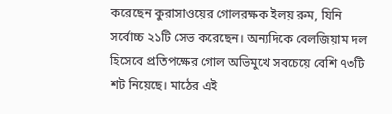করেছেন কুরাসাওয়ের গোলরক্ষক ইলয় রুম, যিনি সর্বোচ্চ ২১টি সেভ করেছেন। অন্যদিকে বেলজিয়াম দল হিসেবে প্রতিপক্ষের গোল অভিমুখে সবচেয়ে বেশি ৭৩টি শট নিয়েছে। মাঠের এই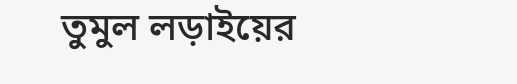তুমুল লড়াইয়ের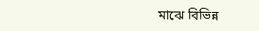মাঝে বিভিন্ন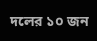দলের ১০ জন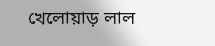খেলোয়াড় লাল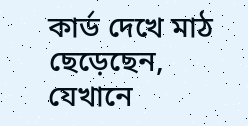কার্ড দেখে মাঠ ছেড়েছেন, যেখানে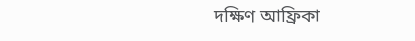দক্ষিণ আফ্রিকা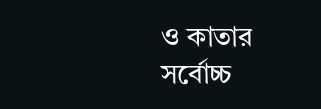ও কাতার সর্বোচ্চ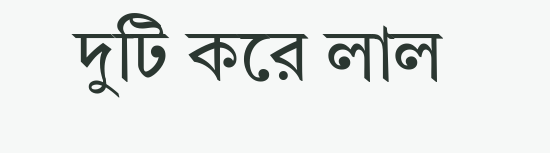দুটি করে লাল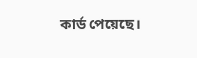কার্ড পেয়েছে।